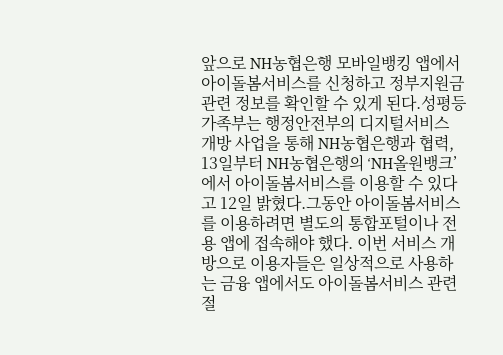앞으로 NH농협은행 모바일뱅킹 앱에서 아이돌봄서비스를 신청하고 정부지원금 관련 정보를 확인할 수 있게 된다.성평등가족부는 행정안전부의 디지털서비스 개방 사업을 통해 NH농협은행과 협력, 13일부터 NH농협은행의 ‘NH올원뱅크’에서 아이돌봄서비스를 이용할 수 있다고 12일 밝혔다.그동안 아이돌봄서비스를 이용하려면 별도의 통합포털이나 전용 앱에 접속해야 했다. 이번 서비스 개방으로 이용자들은 일상적으로 사용하는 금융 앱에서도 아이돌봄서비스 관련 절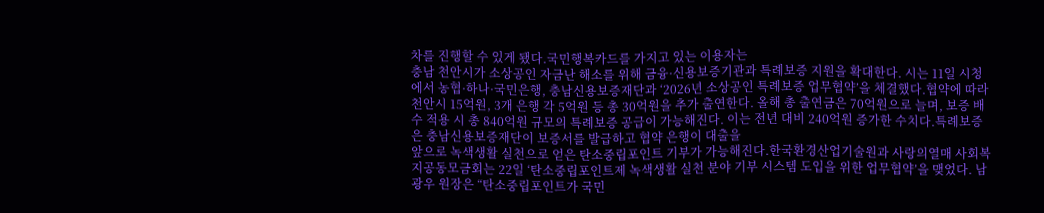차를 진행할 수 있게 됐다.국민행복카드를 가지고 있는 이용자는
충남 천안시가 소상공인 자금난 해소를 위해 금융·신용보증기관과 특례보증 지원을 확대한다. 시는 11일 시청에서 농협·하나·국민은행, 충남신용보증재단과 ‘2026년 소상공인 특례보증 업무협약’을 체결했다.협약에 따라 천안시 15억원, 3개 은행 각 5억원 등 총 30억원을 추가 출연한다. 올해 총 출연금은 70억원으로 늘며, 보증 배수 적용 시 총 840억원 규모의 특례보증 공급이 가능해진다. 이는 전년 대비 240억원 증가한 수치다.특례보증은 충남신용보증재단이 보증서를 발급하고 협약 은행이 대출을
앞으로 녹색생활 실천으로 얻은 탄소중립포인트 기부가 가능해진다.한국환경산업기술원과 사랑의열매 사회복지공동모금회는 22일 ‘탄소중립포인트제 녹색생활 실천 분야 기부 시스템 도입을 위한 업무협약’을 맺었다. 남광우 원장은 “탄소중립포인트가 국민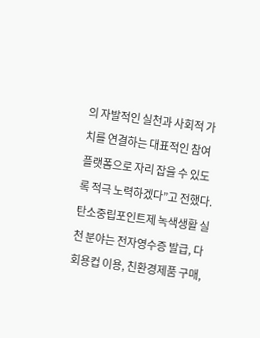의 자발적인 실천과 사회적 가치를 연결하는 대표적인 참여 플랫폼으로 자리 잡을 수 있도록 적극 노력하겠다”고 전했다. 탄소중립포인트제 녹색생활 실천 분야는 전자영수증 발급, 다회용컵 이용, 친환경제품 구매,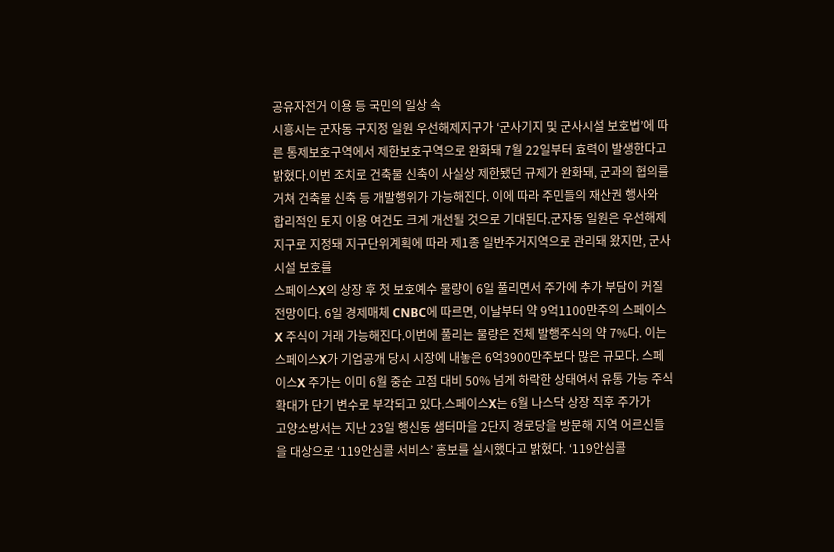공유자전거 이용 등 국민의 일상 속
시흥시는 군자동 구지정 일원 우선해제지구가 ‘군사기지 및 군사시설 보호법’에 따른 통제보호구역에서 제한보호구역으로 완화돼 7월 22일부터 효력이 발생한다고 밝혔다.이번 조치로 건축물 신축이 사실상 제한됐던 규제가 완화돼, 군과의 협의를 거쳐 건축물 신축 등 개발행위가 가능해진다. 이에 따라 주민들의 재산권 행사와 합리적인 토지 이용 여건도 크게 개선될 것으로 기대된다.군자동 일원은 우선해제지구로 지정돼 지구단위계획에 따라 제1종 일반주거지역으로 관리돼 왔지만, 군사시설 보호를
스페이스X의 상장 후 첫 보호예수 물량이 6일 풀리면서 주가에 추가 부담이 커질 전망이다. 6일 경제매체 CNBC에 따르면, 이날부터 약 9억1100만주의 스페이스X 주식이 거래 가능해진다.이번에 풀리는 물량은 전체 발행주식의 약 7%다. 이는 스페이스X가 기업공개 당시 시장에 내놓은 6억3900만주보다 많은 규모다. 스페이스X 주가는 이미 6월 중순 고점 대비 50% 넘게 하락한 상태여서 유통 가능 주식 확대가 단기 변수로 부각되고 있다.스페이스X는 6월 나스닥 상장 직후 주가가
고양소방서는 지난 23일 행신동 샘터마을 2단지 경로당을 방문해 지역 어르신들을 대상으로 ‘119안심콜 서비스’ 홍보를 실시했다고 밝혔다. ‘119안심콜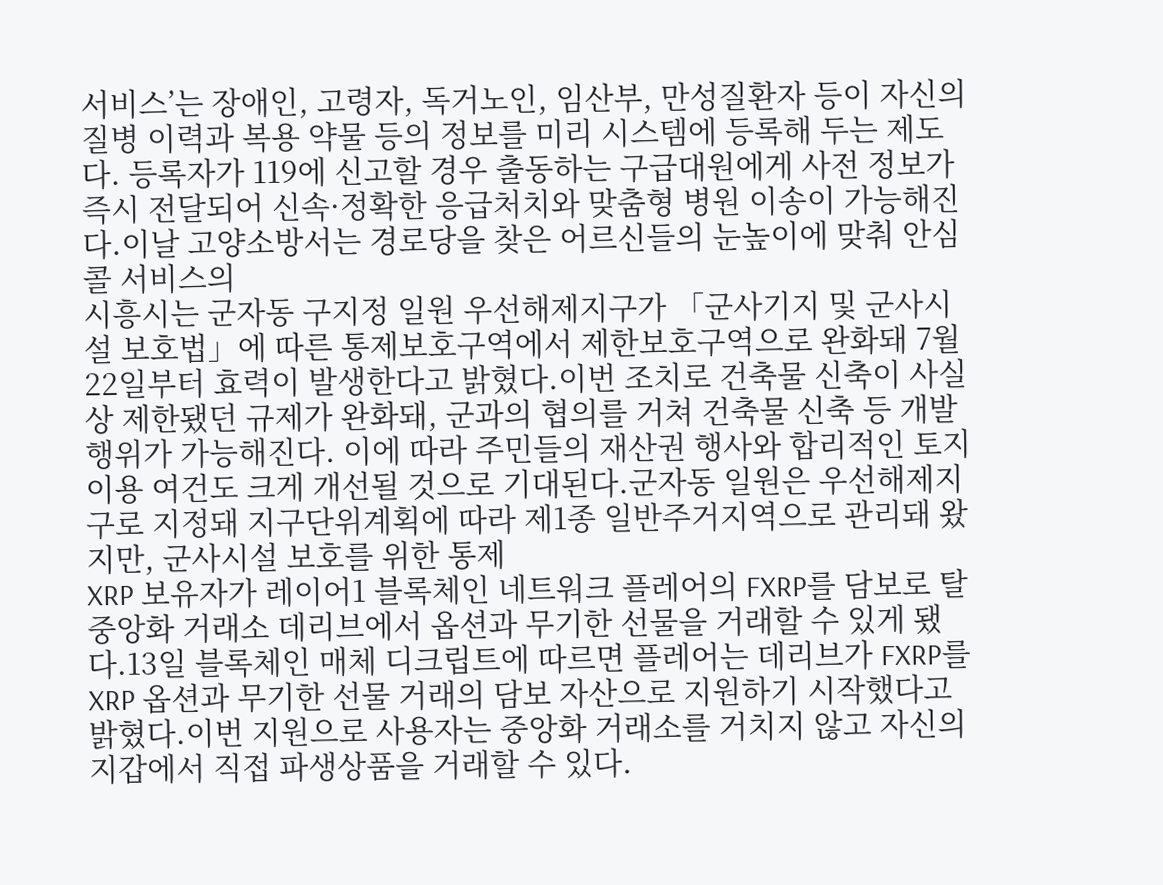서비스’는 장애인, 고령자, 독거노인, 임산부, 만성질환자 등이 자신의 질병 이력과 복용 약물 등의 정보를 미리 시스템에 등록해 두는 제도다. 등록자가 119에 신고할 경우 출동하는 구급대원에게 사전 정보가 즉시 전달되어 신속·정확한 응급처치와 맞춤형 병원 이송이 가능해진다.이날 고양소방서는 경로당을 찾은 어르신들의 눈높이에 맞춰 안심콜 서비스의
시흥시는 군자동 구지정 일원 우선해제지구가 「군사기지 및 군사시설 보호법」에 따른 통제보호구역에서 제한보호구역으로 완화돼 7월 22일부터 효력이 발생한다고 밝혔다.이번 조치로 건축물 신축이 사실상 제한됐던 규제가 완화돼, 군과의 협의를 거쳐 건축물 신축 등 개발행위가 가능해진다. 이에 따라 주민들의 재산권 행사와 합리적인 토지 이용 여건도 크게 개선될 것으로 기대된다.군자동 일원은 우선해제지구로 지정돼 지구단위계획에 따라 제1종 일반주거지역으로 관리돼 왔지만, 군사시설 보호를 위한 통제
XRP 보유자가 레이어1 블록체인 네트워크 플레어의 FXRP를 담보로 탈중앙화 거래소 데리브에서 옵션과 무기한 선물을 거래할 수 있게 됐다.13일 블록체인 매체 디크립트에 따르면 플레어는 데리브가 FXRP를 XRP 옵션과 무기한 선물 거래의 담보 자산으로 지원하기 시작했다고 밝혔다.이번 지원으로 사용자는 중앙화 거래소를 거치지 않고 자신의 지갑에서 직접 파생상품을 거래할 수 있다.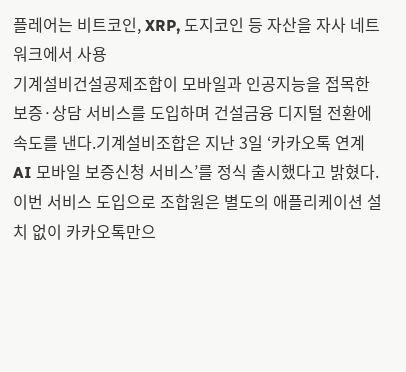플레어는 비트코인, XRP, 도지코인 등 자산을 자사 네트워크에서 사용
기계설비건설공제조합이 모바일과 인공지능을 접목한 보증·상담 서비스를 도입하며 건설금융 디지털 전환에 속도를 낸다.기계설비조합은 지난 3일 ‘카카오톡 연계 AI 모바일 보증신청 서비스’를 정식 출시했다고 밝혔다.이번 서비스 도입으로 조합원은 별도의 애플리케이션 설치 없이 카카오톡만으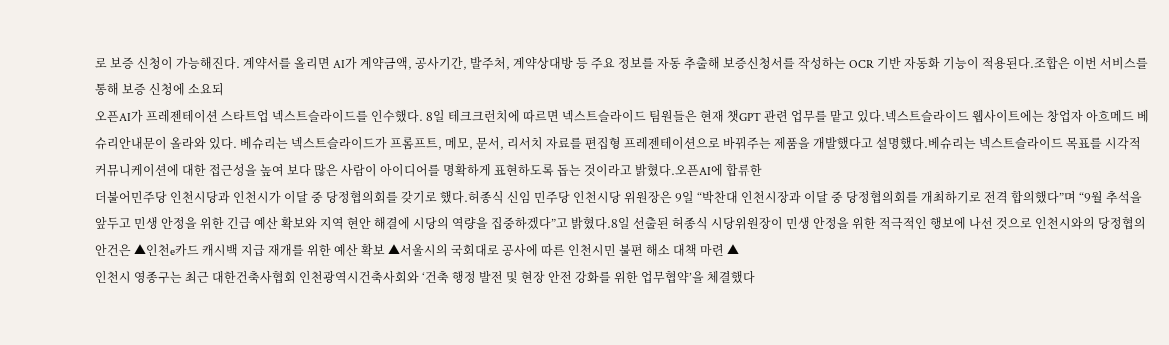로 보증 신청이 가능해진다. 계약서를 올리면 AI가 계약금액, 공사기간, 발주처, 계약상대방 등 주요 정보를 자동 추출해 보증신청서를 작성하는 OCR 기반 자동화 기능이 적용된다.조합은 이번 서비스를 통해 보증 신청에 소요되
오픈AI가 프레젠테이션 스타트업 넥스트슬라이드를 인수했다. 8일 테크크런치에 따르면 넥스트슬라이드 팀원들은 현재 챗GPT 관련 업무를 맡고 있다.넥스트슬라이드 웹사이트에는 창업자 아흐메드 베슈리안내문이 올라와 있다. 베슈리는 넥스트슬라이드가 프롬프트, 메모, 문서, 리서치 자료를 편집형 프레젠테이션으로 바꿔주는 제품을 개발했다고 설명했다.베슈리는 넥스트슬라이드 목표를 시각적 커뮤니케이션에 대한 접근성을 높여 보다 많은 사람이 아이디어를 명확하게 표현하도록 돕는 것이라고 밝혔다.오픈AI에 합류한
더불어민주당 인천시당과 인천시가 이달 중 당정협의회를 갖기로 했다.허종식 신임 민주당 인천시당 위원장은 9일 “박찬대 인천시장과 이달 중 당정협의회를 개최하기로 전격 합의했다”며 “9월 추석을 앞두고 민생 안정을 위한 긴급 예산 확보와 지역 현안 해결에 시당의 역량을 집중하겠다”고 밝혔다.8일 선출된 허종식 시당위원장이 민생 안정을 위한 적극적인 행보에 나선 것으로 인천시와의 당정협의 안건은 ▲인천e카드 캐시백 지급 재개를 위한 예산 확보 ▲서울시의 국회대로 공사에 따른 인천시민 불편 해소 대책 마련 ▲
인천시 영종구는 최근 대한건축사협회 인천광역시건축사회와 ‘건축 행정 발전 및 현장 안전 강화를 위한 업무협약’을 체결했다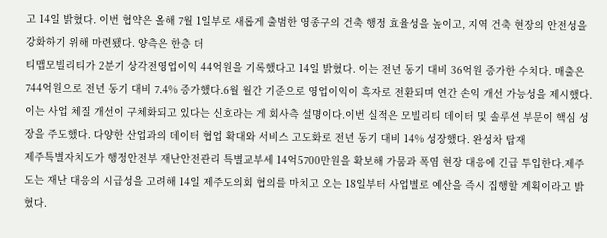고 14일 밝혔다. 이번 협약은 올해 7월 1일부로 새롭게 출범한 영종구의 건축 행정 효율성을 높이고, 지역 건축 현장의 안전성을 강화하기 위해 마련됐다. 양측은 한층 더
티맵모빌리티가 2분기 상각전영업이익 44억원을 기록했다고 14일 밝혔다. 이는 전년 동기 대비 36억원 증가한 수치다. 매출은 744억원으로 전년 동기 대비 7.4% 증가했다.6월 월간 기준으로 영업이익이 흑자로 전환되며 연간 손익 개선 가능성을 제시했다. 이는 사업 체질 개선이 구체화되고 있다는 신호라는 게 회사측 설명이다.이번 실적은 모빌리티 데이터 및 솔루션 부문이 핵심 성장을 주도했다. 다양한 산업과의 데이터 협업 확대와 서비스 고도화로 전년 동기 대비 14% 성장했다. 완성차 탑재
제주특별자치도가 행정안전부 재난안전관리 특별교부세 14억5700만원을 확보해 가뭄과 폭염 현장 대응에 긴급 투입한다.제주도는 재난 대응의 시급성을 고려해 14일 제주도의회 협의를 마치고 오는 18일부터 사업별로 예산을 즉시 집행할 계획이라고 밝혔다.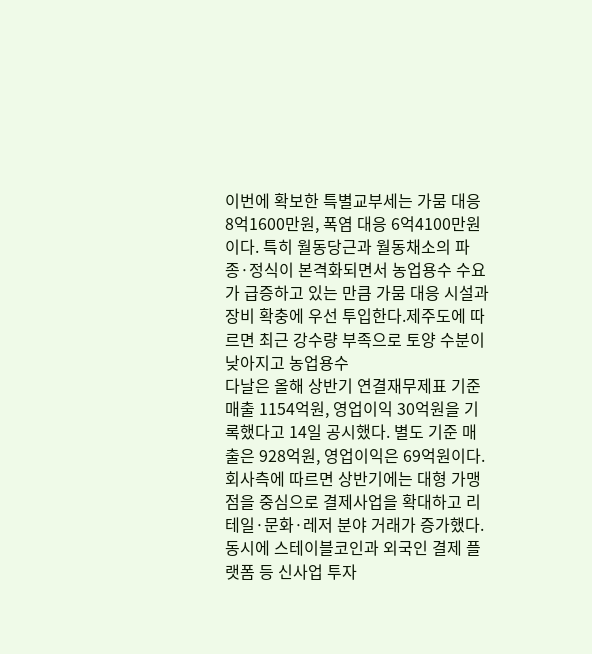이번에 확보한 특별교부세는 가뭄 대응 8억1600만원, 폭염 대응 6억4100만원이다. 특히 월동당근과 월동채소의 파종·정식이 본격화되면서 농업용수 수요가 급증하고 있는 만큼 가뭄 대응 시설과 장비 확충에 우선 투입한다.제주도에 따르면 최근 강수량 부족으로 토양 수분이 낮아지고 농업용수
다날은 올해 상반기 연결재무제표 기준 매출 1154억원, 영업이익 30억원을 기록했다고 14일 공시했다. 별도 기준 매출은 928억원, 영업이익은 69억원이다.회사측에 따르면 상반기에는 대형 가맹점을 중심으로 결제사업을 확대하고 리테일·문화·레저 분야 거래가 증가했다. 동시에 스테이블코인과 외국인 결제 플랫폼 등 신사업 투자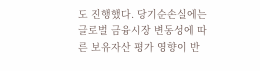도 진행했다. 당기순손실에는 글로벌 금융시장 변동성에 따른 보유자산 평가 영향이 반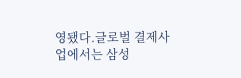영됐다.글로벌 결제사업에서는 삼성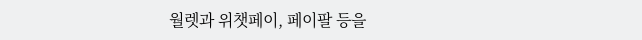월렛과 위챗페이, 페이팔 등을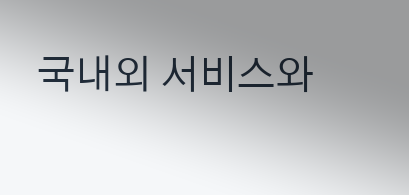국내외 서비스와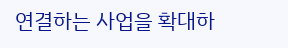연결하는 사업을 확대하